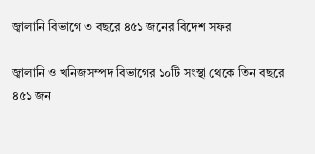জ্বালানি বিভাগে ৩ বছরে ৪৫১ জনের বিদেশ সফর

জ্বালানি ও খনিজসম্পদ বিভাগের ১০টি সংস্থা থেকে তিন বছরে ৪৫১ জন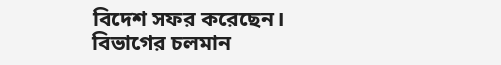বিদেশ সফর করেছেন। বিভাগের চলমান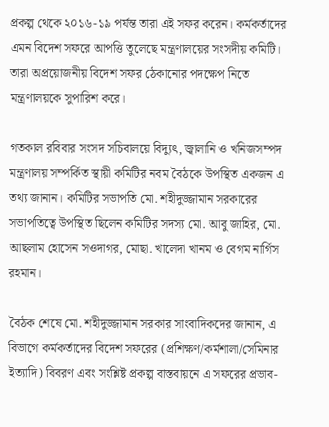প্রকল্প থেকে ২০১৬-১৯ পর্যন্ত তারা এই সফর করেন। কর্মকর্তাদের এমন বিদেশ সফরে আপত্তি তুলেছে মন্ত্রণালয়ের সংসদীয় কমিটি। তারা অপ্রয়োজনীয় বিদেশ সফর ঠেকানোর পদক্ষেপ নিতে মন্ত্রণালয়কে সুপারিশ করে।

গতকাল রবিবার সংসদ সচিবালয়ে বিদ্যুৎ, জ্বালানি ও খনিজসম্পদ মন্ত্রণালয় সম্পর্কিত স্থায়ী কমিটির নবম বৈঠকে উপস্থিত একজন এ তথ্য জানান। কমিটির সভাপতি মো. শহীদুজ্জামান সরকারের সভাপতিত্বে উপস্থিত ছিলেন কমিটির সদস্য মো. আবু জাহির, মো. আছলাম হোসেন সওদাগর, মোছা. খালেদা খানম ও বেগম নার্গিস রহমান।

বৈঠক শেষে মো. শহীদুজ্জামান সরকার সাংবাদিকদের জানান, এ বিভাগে কর্মকর্তাদের বিদেশ সফরের (প্রশিক্ষণ/কর্মশালা/সেমিনার ইত্যাদি) বিবরণ এবং সংশ্লিষ্ট প্রকল্প বাস্তবায়নে এ সফরের প্রভাব-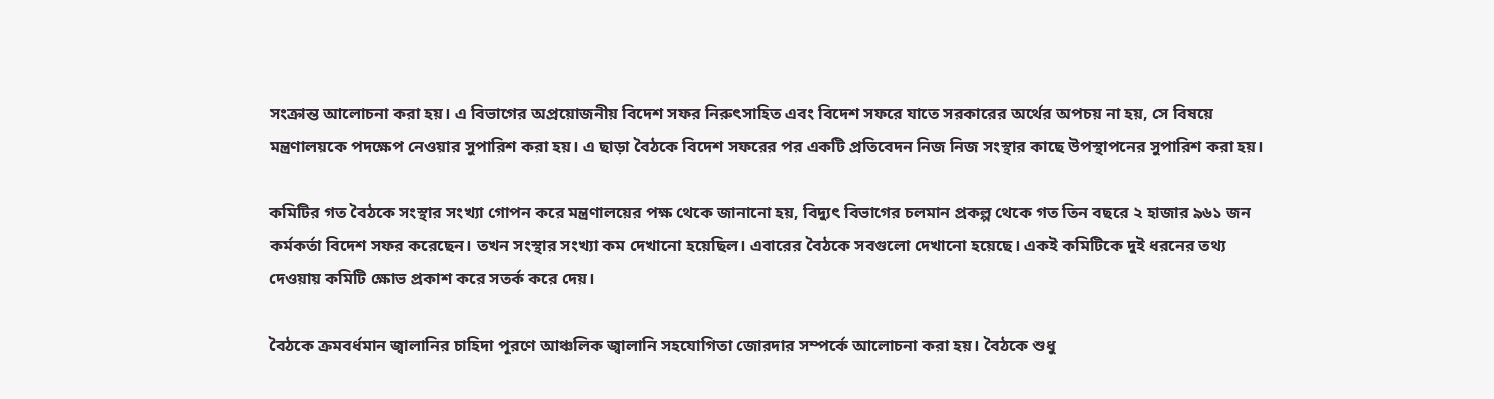সংক্রান্ত আলোচনা করা হয়। এ বিভাগের অপ্রয়োজনীয় বিদেশ সফর নিরুৎসাহিত এবং বিদেশ সফরে যাতে সরকারের অর্থের অপচয় না হয়, সে বিষয়ে মন্ত্রণালয়কে পদক্ষেপ নেওয়ার সুপারিশ করা হয়। এ ছাড়া বৈঠকে বিদেশ সফরের পর একটি প্রতিবেদন নিজ নিজ সংস্থার কাছে উপস্থাপনের সুপারিশ করা হয়।

কমিটির গত বৈঠকে সংস্থার সংখ্যা গোপন করে মন্ত্রণালয়ের পক্ষ থেকে জানানো হয়, বিদ্যুৎ বিভাগের চলমান প্রকল্প থেকে গত তিন বছরে ২ হাজার ৯৬১ জন কর্মকর্তা বিদেশ সফর করেছেন। তখন সংস্থার সংখ্যা কম দেখানো হয়েছিল। এবারের বৈঠকে সবগুলো দেখানো হয়েছে। একই কমিটিকে দুই ধরনের তথ্য দেওয়ায় কমিটি ক্ষোভ প্রকাশ করে সতর্ক করে দেয়।

বৈঠকে ক্রমবর্ধমান জ্বালানির চাহিদা পূরণে আঞ্চলিক জ্বালানি সহযোগিতা জোরদার সম্পর্কে আলোচনা করা হয়। বৈঠকে শুধু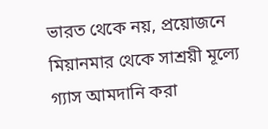ভারত থেকে নয়, প্রয়োজনে মিয়ানমার থেকে সাশ্রয়ী মূল্যে গ্যাস আমদানি করা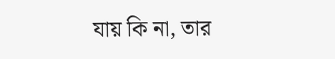যায় কি না, তার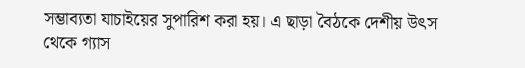সম্ভাব্যতা যাচাইয়ের সুপারিশ করা হয়। এ ছাড়া বৈঠকে দেশীয় উৎস থেকে গ্যাস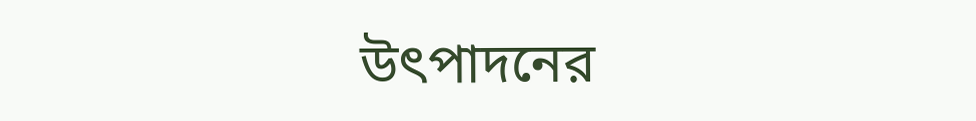উৎপাদনের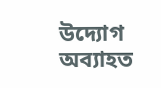উদ্যোগ অব্যাহত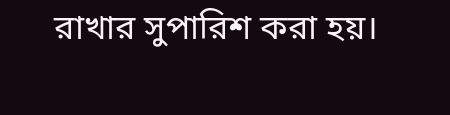রাখার সুপারিশ করা হয়।